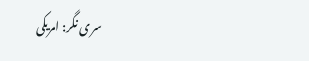سری نگر: امریکی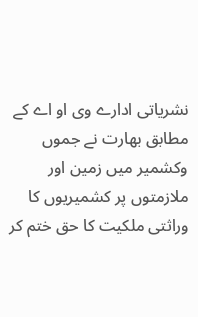نشریاتی ادارے وی او اے کے مطابق بھارت نے جموں وکشمیر میں زمین اور ملازمتوں پر کشمیریوں کا وراثتی ملکیت کا حق ختم کر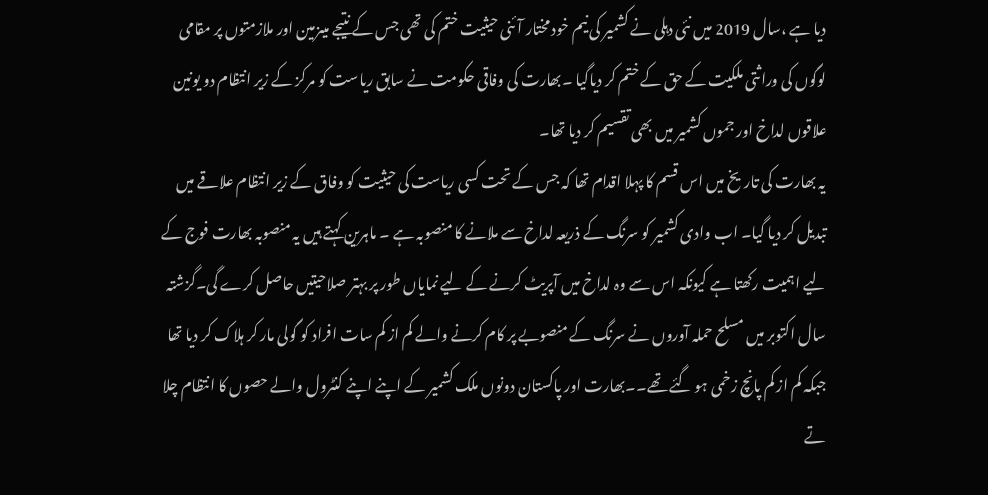دیا ہے ،سال 2019 میں نئی دہلی نے کشمیر کی نیم خود مختار آئنی حیثیت ختم کی تھی جس کے نتیجے میںزمین اور ملازمتوں پر مقامی لوگوں کی وراثتی ملکیت کے حق کے ختم کر دیاگیا ۔بھارت کی وفاقی حکومت نے سابق ریاست کو مرکز کے زیر انتظام دو یونین علاقوں لداخ اور جموں کشمیر میں بھی تقسیم کر دیا تھا۔
یہ بھارت کی تاریخ میں اس قسم کا پہلا اقدام تھا کہ جس کے تحت کسی ریاست کی حیثیت کو وفاق کے زیر انتظام علاقے میں تبدیل کر دیا گیا۔ اب وادی کشمیر کو سرنگ کے ذریعہ لداخ سے ملانے کا منصوبہ ہے ۔ ماہرین کہتے ہیں یہ منصوبہ بھارت فوج کے لیے اہمیت رکھتا ہے کیونکہ اس سے وہ لداخ میں آپریٹ کرنے کے لیے نمایاں طور پر بہتر صلاحیتیں حاصل کرے گی۔گزشتہ سال اکتوبر میں مسلح حملہ آوروں نے سرنگ کے منصوبے پر کام کرنے والے کم از کم سات افراد کو گولی مار کر ہلاک کر دیا تھا جبکہ کم از کم پانچ زخمی ہو گئے تھے۔۔بھارت اور پاکستان دونوں ملک کشمیر کے اپنے اپنے کنٹرول والے حصوں کا انتظام چلا تے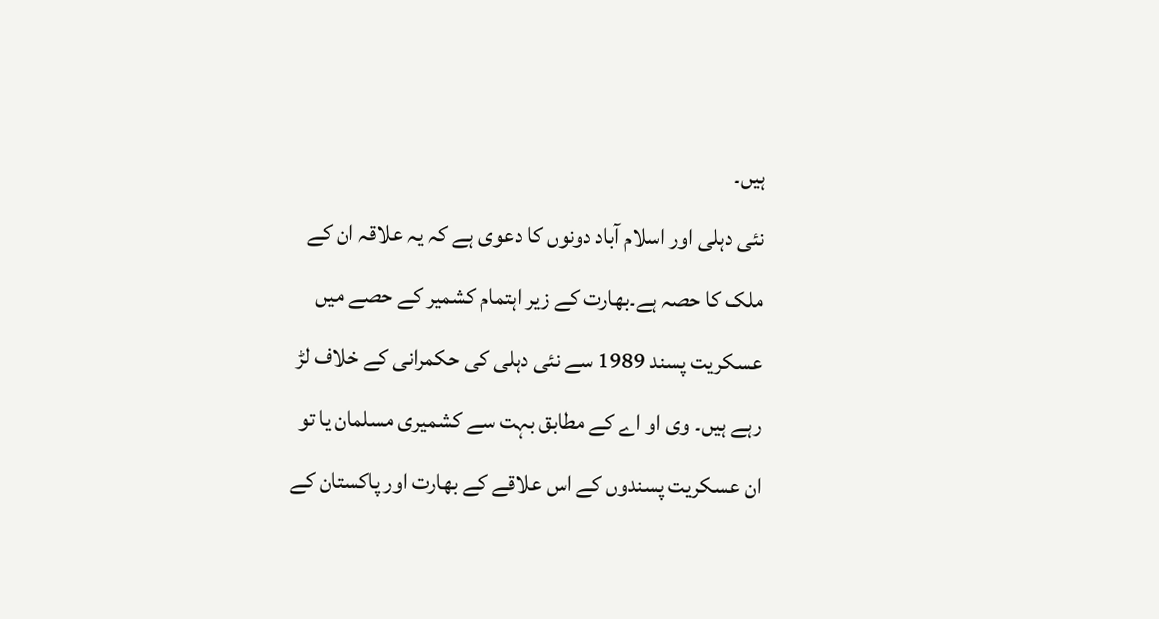ہیں۔
نئی دہلی اور اسلام آباد دونوں کا دعوی ہے کہ یہ علاقہ ان کے ملک کا حصہ ہے۔بھارت کے زیر اہتمام کشمیر کے حصے میں عسکریت پسند 1989 سے نئی دہلی کی حکمرانی کے خلاف لڑ رہے ہیں۔ وی او اے کے مطابق بہت سے کشمیری مسلمان یا تو ان عسکریت پسندوں کے اس علاقے کے بھارت اور پاکستان کے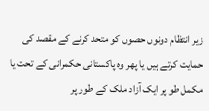زیر انتظام دونوں حصوں کو متحد کرنے کے مقصد کی حمایت کرتے ہیں یا پھر وہ پاکستانی حکمرانی کے تحت یا مکمل طو پر ایک آزاد ملک کے طور پر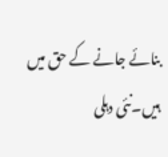بنائے جانے کے حق میں ہیں۔نئی دہلی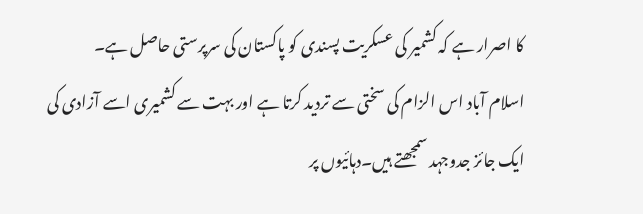کا اصرار ہے کہ کشمیر کی عسکریت پسندی کو پاکستان کی سرپرستی حاصل ہے۔
اسلام آباد اس الزام کی سختی سے تردید کرتا ہے اور بہت سے کشمیری اسے آزادی کی ایک جائز جدوجہد سمجھتے ہیں۔دہائیوں پر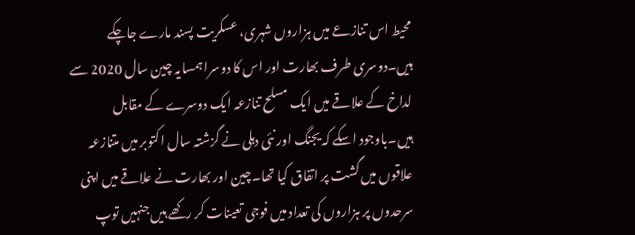محیط اس تنازعے میں ہزاروں شہری، عسکریت پسند مارے جاچکے ہیں۔دوسری طرف بھارت اور اس کا دوسرا ہمسایہ چین سال 2020 سے لداخ کے علاقے میں ایک مسلح تنازعہ ایک دوسرے کے مقابل ہیں۔باوجود اسکے کہ یجنگ اور نئی دہلی نے گزشتہ سال اکتوبر میں متنازعہ علاقوں میں گشت پر اتفاق کیا تھا۔چین اور بھارت نے علاقے میں اپنی سرحدوں پر ہزاروں کی تعداد میں فوجی تعینات کر رکھے ہیں جنہیں توپ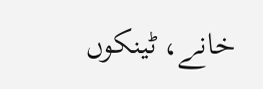خانے، ٹینکوں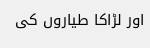اور لڑاکا طیاروں کی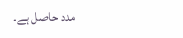مدد حاصل ہے۔